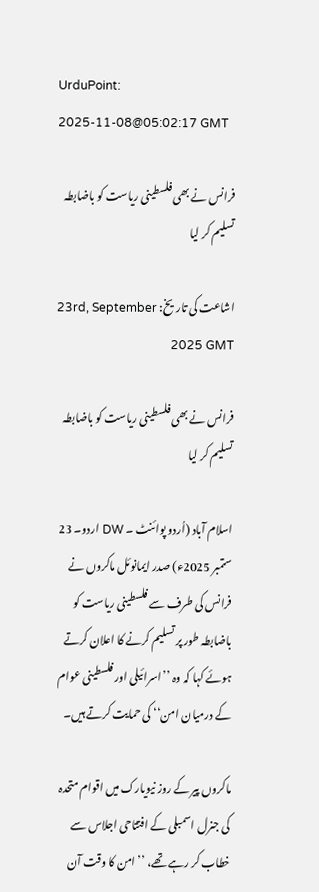UrduPoint:
2025-11-08@05:02:17 GMT

فرانس نے بھی فلسطینی ریاست کو باضابطہ تسلیم کر لیا

اشاعت کی تاریخ: 23rd, September 2025 GMT

فرانس نے بھی فلسطینی ریاست کو باضابطہ تسلیم کر لیا

اسلام آباد (اُردو پوائنٹ ۔ DW اردو۔ 23 ستمبر 2025ء) صدر ایمانوئل ماکروں نے فرانس کی طرف سے فلسطینی ریاست کو باضابطہ طور پر تسلیم کرنے کا اعلان کرتے ہوئے کہا کہ وہ ’’اسرائیلی اور فلسطینی عوام کے درمیان امن‘‘ کی حمایت کرتے ہیں۔

ماکروں پیر کے روز نیویارک میں اقوام متحدہ کی جنرل اسمبلی کے افتتاحی اجلاس سے خطاب کر رہے تھے، ’’امن کا وقت آن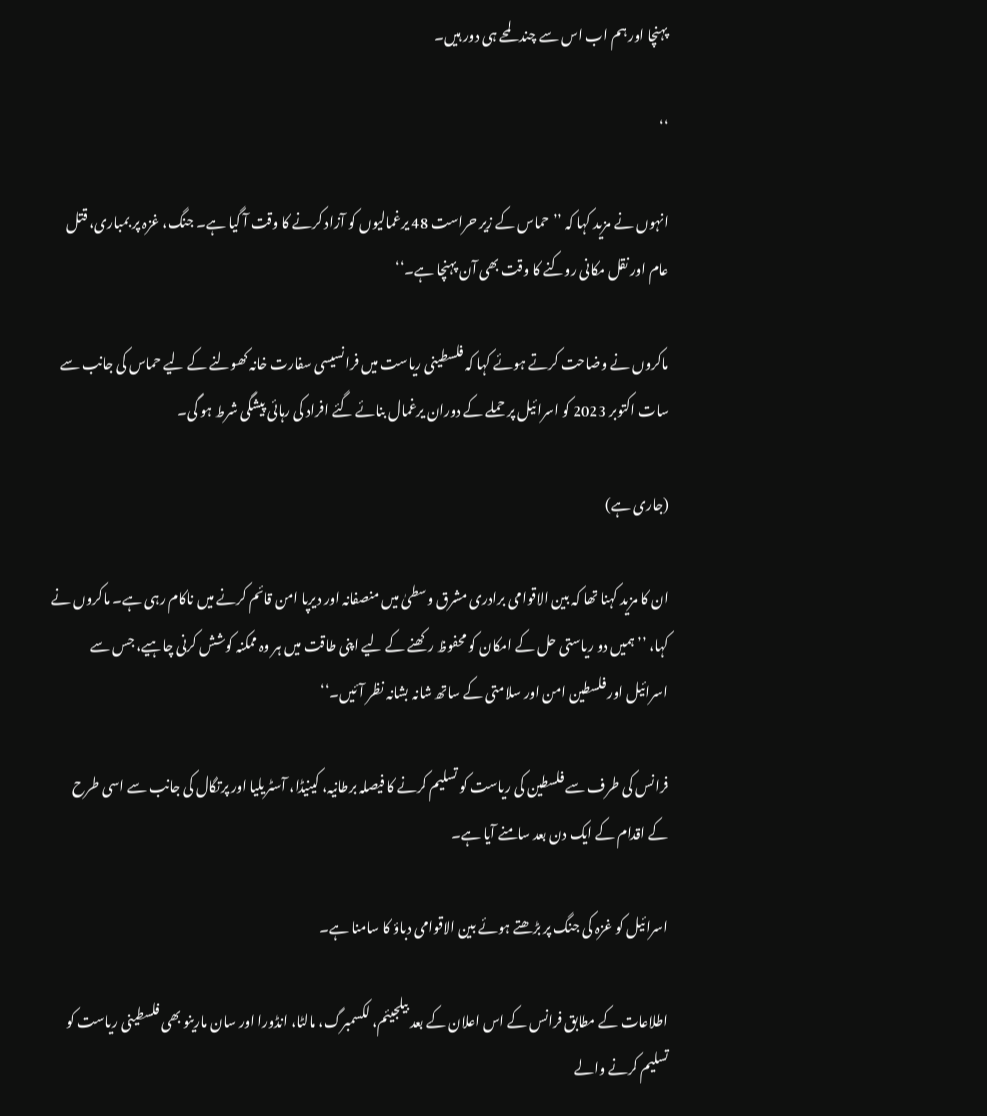پہنچا اور ہم اب اس سے چند لمحے ہی دور ہیں۔

‘‘

انہوں نے مزید کہا کہ ’’حماس کے زیر حراست 48 یرغمالیوں کو آزاد کرنے کا وقت آ گیا ہے۔ جنگ، غزہ پر بمباری، قتل عام اور نقل مکانی روکنے کا وقت بھی آن پہنچا ہے۔‘‘

ماکروں نے وضاحت کرتے ہوئے کہا کہ فلسطینی ریاست میں فرانسیسی سفارت خانہ کھولنے کے لیے حماس کی جانب سے سات اکتوبر 2023 کو اسرائیل پر حملے کے دوران یرغمال بنائے گئے افراد کی رہائی پیشگی شرط ہو گی۔

(جاری ہے)

ان کا مزید کہنا تھا کہ بین الاقوامی برادری مشرق وسطیٰ میں منصفانہ اور دیرپا امن قائم کرنے میں ناکام رہی ہے۔ ماکروں نے کہا، ’’ہمیں دو ریاستی حل کے امکان کو محفوظ رکھنے کے لیے اپنی طاقت میں ہر وہ ممکنہ کوشش کرنی چاہیے، جس سے اسرائیل اور فلسطین امن اور سلامتی کے ساتھ شانہ بشانہ نظر آئیں۔‘‘

فرانس کی طرف سے فلسطین کی ریاست کو تسلیم کرنے کا فیصلہ برطانیہ، کینیڈا، آسٹریلیا اور پرتگال کی جانب سے اسی طرح کے اقدام کے ایک دن بعد سامنے آیا ہے۔

اسرائیل کو غزہ کی جنگ پر بڑھتے ہوئے بین الاقوامی دباؤ کا سامنا ہے۔

اطلاعات کے مطابق فرانس کے اس اعلان کے بعد بیلجیئم، لکسمبرگ، مالٹا، انڈورا اور سان مارینو بھی فلسطینی ریاست کو تسلیم کرنے والے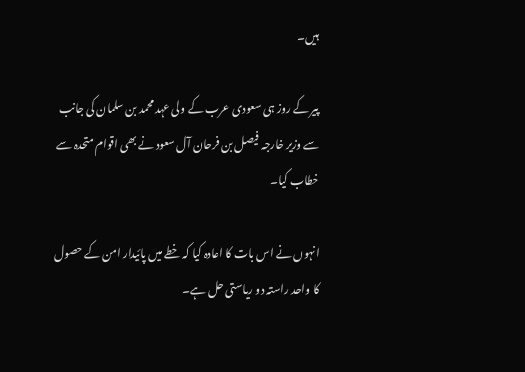ہیں۔

پیر کے روز ہی سعودی عرب کے ولی عہد محمد بن سلمان کی جانب سے وزیر خارجہ فیصل بن فرحان آل سعود نے بھی اقوام متحدہ سے خطاب کیا۔

انہوں نے اس بات کا اعادہ کیا کہ خطے میں پائیدار امن کے حصول کا واحد راستہ دو ریاستی حل ہے۔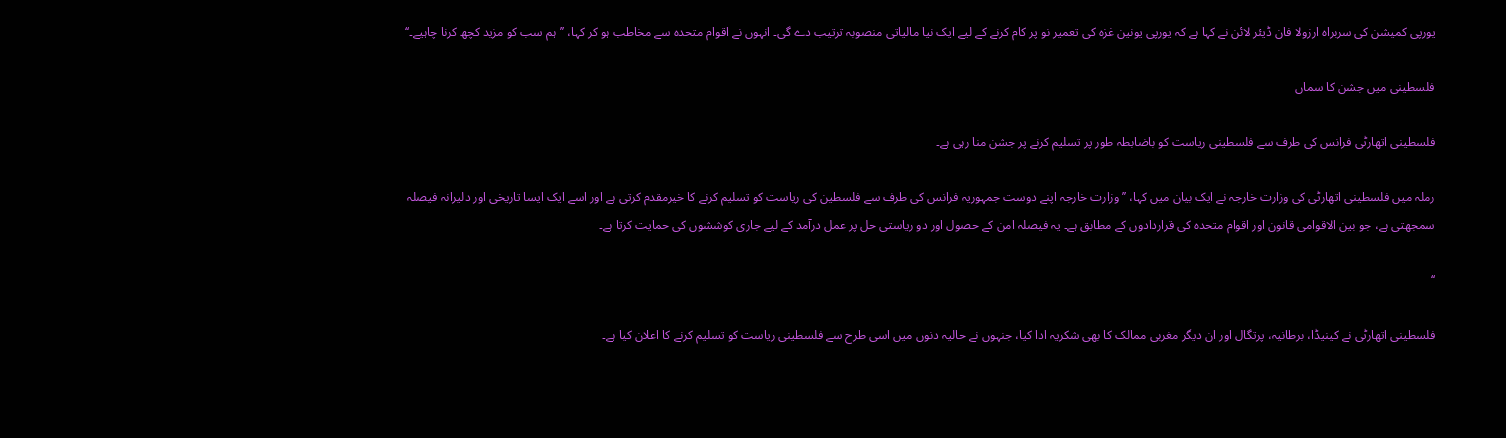یورپی کمیشن کی سربراہ ارزولا فان ڈیئر لائن نے کہا ہے کہ یورپی یونین غزہ کی تعمیر نو پر کام کرنے کے لیے ایک نیا مالیاتی منصوبہ ترتیب دے گی۔ انہوں نے اقوام متحدہ سے مخاطب ہو کر کہا، ’’ہم سب کو مزید کچھ کرنا چاہیے۔‘‘

فلسطینی میں جشن کا سماں

فلسطینی اتھارٹی فرانس کی طرف سے فلسطینی ریاست کو باضابطہ طور پر تسلیم کرنے پر جشن منا رہی ہے۔

رملہ میں فلسطینی اتھارٹی کی وزارت خارجہ نے ایک بیان میں کہا، ’’وزارت خارجہ اپنے دوست جمہوریہ فرانس کی طرف سے فلسطین کی ریاست کو تسلیم کرنے کا خیرمقدم کرتی ہے اور اسے ایک ایسا تاریخی اور دلیرانہ فیصلہ سمجھتی ہے، جو بین الاقوامی قانون اور اقوام متحدہ کی قراردادوں کے مطابق ہے۔ یہ فیصلہ امن کے حصول اور دو ریاستی حل پر عمل درآمد کے لیے جاری کوششوں کی حمایت کرتا ہے۔

‘‘

فلسطینی اتھارٹی نے کینیڈا، برطانیہ، پرتگال اور ان دیگر مغربی ممالک کا بھی شکریہ ادا کیا، جنہوں نے حالیہ دنوں میں اسی طرح سے فلسطینی ریاست کو تسلیم کرنے کا اعلان کیا ہے۔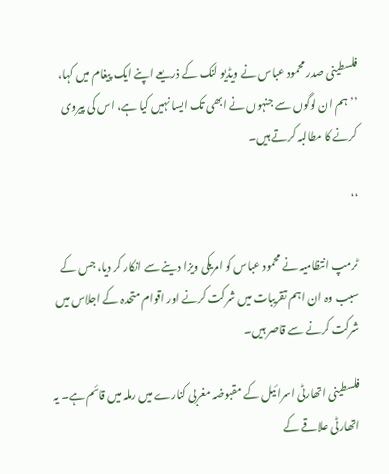فلسطینی صدر محمود عباس نے ویڈیو لنک کے ذریعے اپنے ایک پیغام میں کہا، ’’ہم ان لوگوں سے جنہوں نے ابھی تک ایسا نہیں کیا ہے، اس کی پیروی کرنے کا مطالبہ کرتے ہیں۔

‘‘

ٹرمپ انتظامیہ نے محمود عباس کو امریکی ویزا دینے سے انکار کر دیا، جس کے سبب وہ ان اہم تقریبات میں شرکت کرنے اور اقوام متحدہ کے اجلاس میں شرکت کرنے سے قاصر ہیں۔

فلسطینی اتھارٹی اسرائیل کے مقبوضہ مغربی کنارے میں رملہ میں قائم ہے۔ یہ اتھارٹی علاقے کے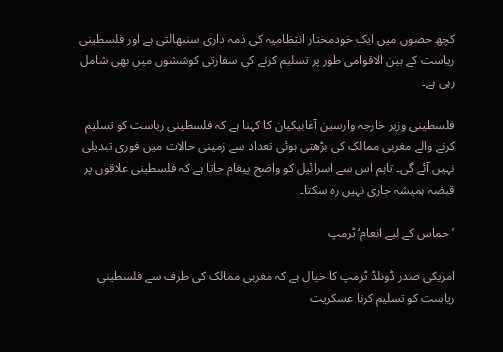کچھ حصوں میں ایک خودمختار انتظامیہ کی ذمہ داری سنبھالتی ہے اور فلسطینی ریاست کے بین الاقوامی طور پر تسلیم کرنے کی سفارتی کوششوں میں بھی شامل رہی ہے۔

فلسطینی وزیر خارجہ وارسین آغابیکیان کا کہنا ہے کہ فلسطینی ریاست کو تسلیم کرنے والے مغربی ممالک کی بڑھتی ہوئی تعداد سے زمینی حالات میں فوری تبدیلی نہیں آئے گی۔ تاہم اس سے اسرائیل کو واضح پیغام جاتا ہے کہ فلسطینی علاقوں پر قبضہ ہمیشہ جاری نہیں رہ سکتا۔

’حماس کے لیے انعام‘ ٹرمپ

امریکی صدر ڈونلڈ ٹرمپ کا خیال ہے کہ مغربی ممالک کی طرف سے فلسطینی ریاست کو تسلیم کرنا عسکریت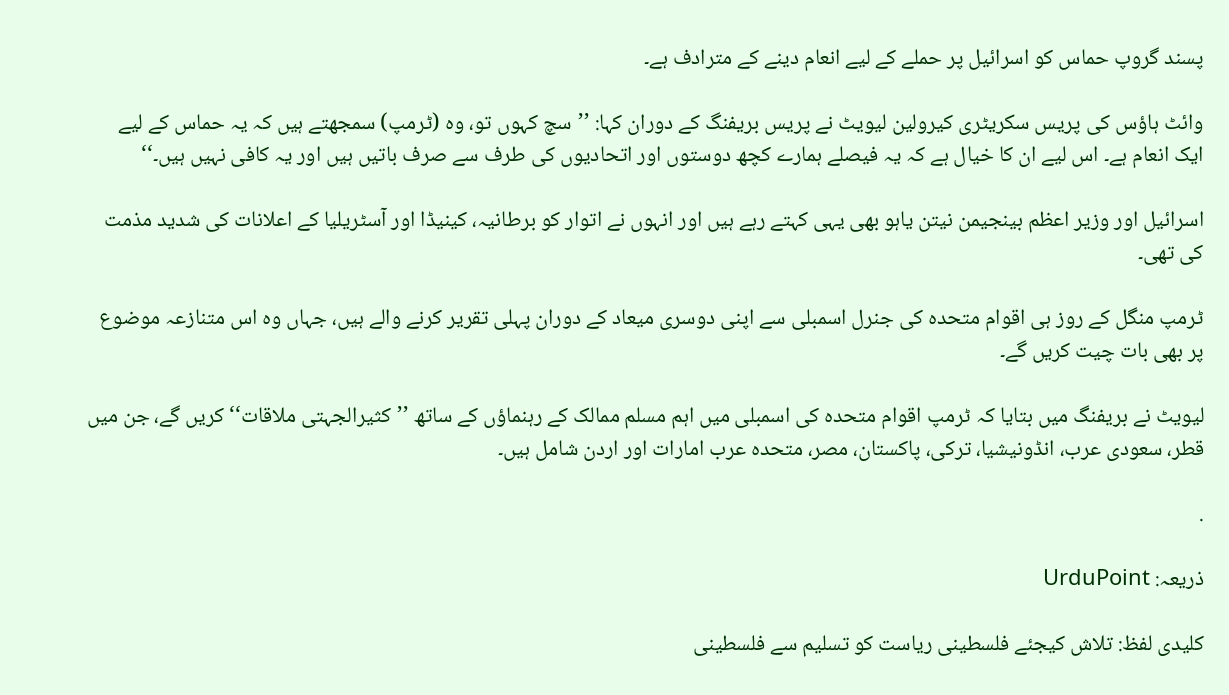پسند گروپ حماس کو اسرائیل پر حملے کے لیے انعام دینے کے مترادف ہے۔

وائٹ ہاؤس کی پریس سکریٹری کیرولین لیویٹ نے پریس بریفنگ کے دوران کہا: ’’سچ کہوں تو، وہ (ٹرمپ) سمجھتے ہیں کہ یہ حماس کے لیے ایک انعام ہے۔ اس لیے ان کا خیال ہے کہ یہ فیصلے ہمارے کچھ دوستوں اور اتحادیوں کی طرف سے صرف باتیں ہیں اور یہ کافی نہیں ہیں۔‘‘

اسرائیل اور وزیر اعظم بینجیمن نیتن یاہو بھی یہی کہتے رہے ہیں اور انہوں نے اتوار کو برطانیہ، کینیڈا اور آسٹریلیا کے اعلانات کی شدید مذمت کی تھی۔

ٹرمپ منگل کے روز ہی اقوام متحدہ کی جنرل اسمبلی سے اپنی دوسری میعاد کے دوران پہلی تقریر کرنے والے ہیں، جہاں وہ اس متنازعہ موضوع پر بھی بات چیت کریں گے۔

لیویٹ نے بریفنگ میں بتایا کہ ٹرمپ اقوام متحدہ کی اسمبلی میں اہم مسلم ممالک کے رہنماؤں کے ساتھ ’’کثیرالجہتی ملاقات‘‘ کریں گے، جن میں قطر، سعودی عرب، انڈونیشیا، ترکی، پاکستان، مصر، متحدہ عرب امارات اور اردن شامل ہیں۔

.

ذریعہ: UrduPoint

کلیدی لفظ: تلاش کیجئے فلسطینی ریاست کو تسلیم سے فلسطینی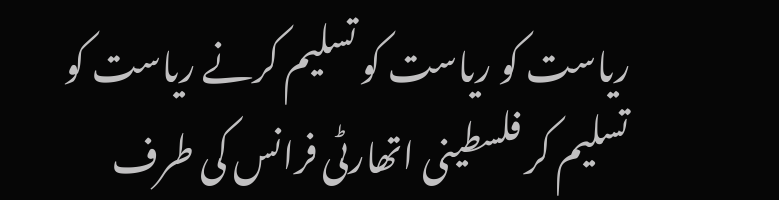ریاست کو ریاست کو تسلیم کرنے ریاست کو تسلیم کر فلسطینی اتھارٹی فرانس کی طرف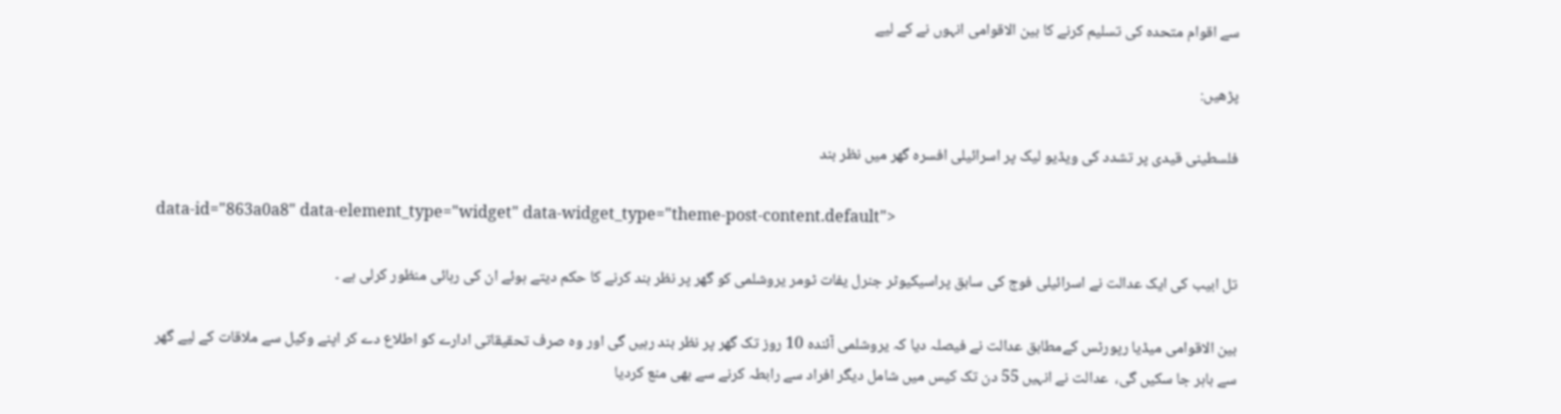سے اقوام متحدہ کی تسلیم کرنے کا بین الاقوامی انہوں نے کے لیے

پڑھیں:

فلسطینی قیدی پر تشدد کی ویڈیو لیک پر اسرائیلی افسرہ گھر میں نظر بند

data-id="863a0a8" data-element_type="widget" data-widget_type="theme-post-content.default">

تل ابیب کی ایک عدالت نے اسرائیلی فوج کی سابق پراسیکیوٹر جنرل یفات ٹومر یروشلمی کو گھر پر نظر بند کرنے کا حکم دیتے ہوئے ان کی رہائی منظور کرلی ہے ۔

بین الاقوامی میڈیا رپورٹس کےمطابق عدالت نے فیصلہ دیا کہ یروشلمی آئندہ 10 روز تک گھر پر نظر بند رہیں گی اور وہ صرف تحقیقاتی ادارے کو اطلاع دے کر اپنے وکیل سے ملاقات کے لیے گھر سے باہر جا سکیں گی،  عدالت نے انہیں 55 دن تک کیس میں شامل دیگر افراد سے رابطہ کرنے سے بھی منع کردیا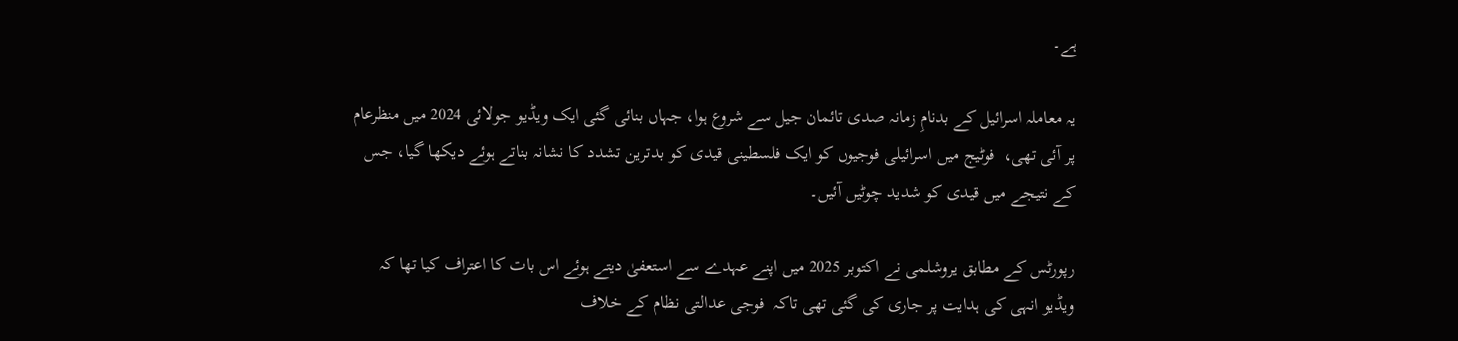ہے۔

یہ معاملہ اسرائیل کے بدنامِ زمانہ صدی تائمان جیل سے شروع ہوا، جہاں بنائی گئی ایک ویڈیو جولائی 2024 میں منظرعام پر آئی تھی،  فوٹیج میں اسرائیلی فوجیوں کو ایک فلسطینی قیدی کو بدترین تشدد کا نشانہ بناتے ہوئے دیکھا گیا، جس کے نتیجے میں قیدی کو شدید چوٹیں آئیں۔

رپورٹس کے مطابق یروشلمی نے اکتوبر 2025 میں اپنے عہدے سے استعفیٰ دیتے ہوئے اس بات کا اعتراف کیا تھا کہ ویڈیو انہی کی ہدایت پر جاری کی گئی تھی تاکہ  فوجی عدالتی نظام کے خلاف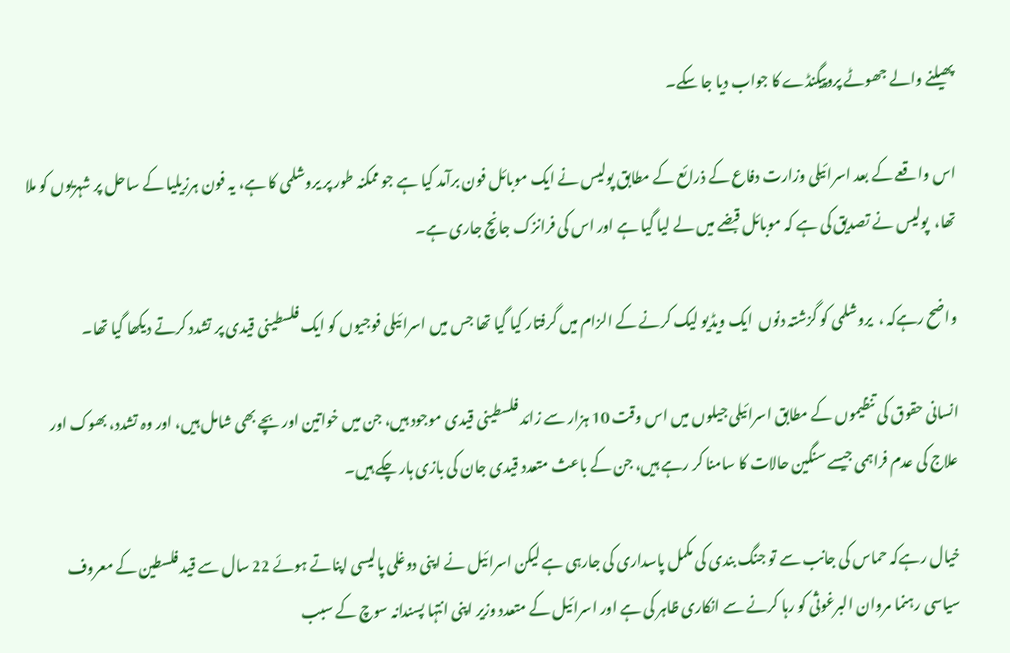پھیلنے والے جھوٹے پروپیگنڈے کا جواب دیا جا سکے۔

اس واقعے کے بعد اسرائیلی وزارت دفاع کے ذرائع کے مطابق پولیس نے ایک موبائل فون برآمد کیا ہے جو ممکنہ طور پر یروشلمی کا ہے، یہ فون ہرزیلیا کے ساحل پر شہریوں کو ملا تھا،  پولیس نے تصدیق کی ہے کہ موبائل قبضے میں لے لیا گیا ہے اور اس کی فرانزک جانچ جاری ہے۔

واضح رہےکہ ،  یروشلمی کو گزشتہ دنوں  ایک ویڈیو لیک کرنے کے الزام میں گرفتار کیا گیا تھا جس میں اسرائیلی فوجیوں کو ایک فلسطینی قیدی پر تشدد کرتے دیکھا گیا تھا۔

انسانی حقوق کی تنظیموں کے مطابق اسرائیلی جیلوں میں اس وقت 10 ہزار سے زائد فلسطینی قیدی موجود ہیں، جن میں خواتین اور بچے بھی شامل ہیں، اور وہ تشدد، بھوک اور علاج کی عدم فراہمی جیسے سنگین حالات کا سامنا کر رہے ہیں، جن کے باعث متعدد قیدی جان کی بازی ہار چکے ہیں۔

خیال رہےکہ حماس کی جانب سے تو جنگ بندی کی مکمل پاسداری کی جارہی ہے لیکن اسرائیل نے اپنی دوغلی پالیسی اپناتے ہوئے 22 سال سے قید فلسطین کے معروف سیاسی رہنما مروان البرغوثی کو رہا کرنے سے انکاری ظاہر کی ہے اور اسرائیل کے متعدد وزیر اپنی انتہا پسندانہ سوچ کے سبب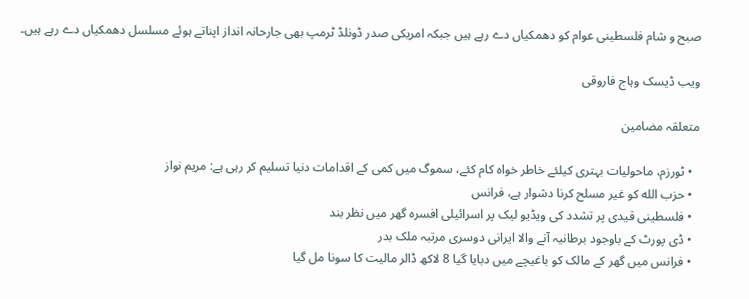صبح و شام فلسطینی عوام کو دھمکیاں دے رہے ہیں جبکہ امریکی صدر ڈونلڈ ٹرمپ بھی جارحانہ انداز اپناتے ہوئے مسلسل دھمکیاں دے رہے ہیں۔

ویب ڈیسک وہاج فاروقی

متعلقہ مضامین

  • ٹورزم، ماحولیات بہتری کیلئے خاطر خواہ کام کئے، سموگ میں کمی کے اقدامات دنیا تسلیم کر رہی ہے: مریم نواز
  • حزب‌ الله کو غیر مسلح کرنا دشوار ہے، فرانس
  • فلسطینی قیدی پر تشدد کی ویڈیو لیک پر اسرائیلی افسرہ گھر میں نظر بند
  • ڈی پورٹ کے باوجود برطانیہ آنے والا ایرانی دوسری مرتبہ ملک بدر
  • فرانس میں گھر کے مالک کو باغیچے میں دبایا گیا 8 لاکھ ڈالر مالیت کا سونا مل گیا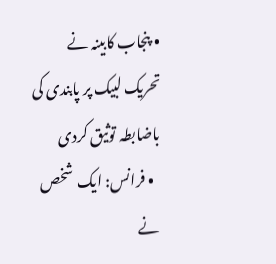• پنجاب کابینہ نے تحریک لبیک پر پابندی کی باضابطہ توثیق کردی
  • فرانس: ایک  شخص نے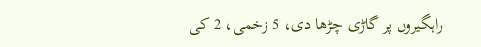راہگیروں پر گاڑی چڑھا دی، 5 زخمی، 2 کی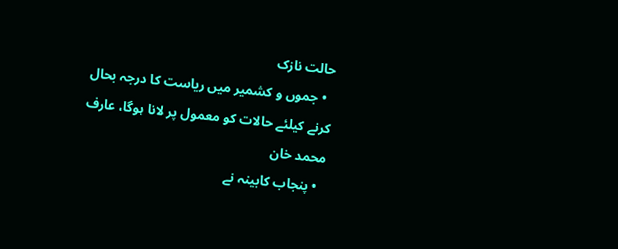حالت نازک
  • جموں و کشمیر میں ریاست کا درجہ بحال کرنے کیلئے حالات کو معمول پر لانا ہوگا، عارف محمد خان
  • پنجاب کابینہ نے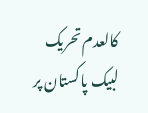کالعدم تحریک لبیک پاکستان پر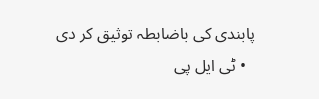پابندی کی باضابطہ توثیق کر دی
  • ٹی ایل پی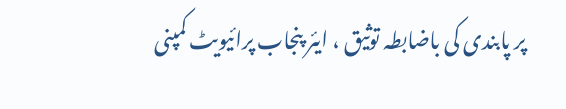پر پابندی کی باضابطہ توثیق ، ایئر پنجاب پرائیویٹ کمپنی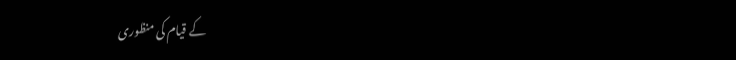کے قیام کی منظوری